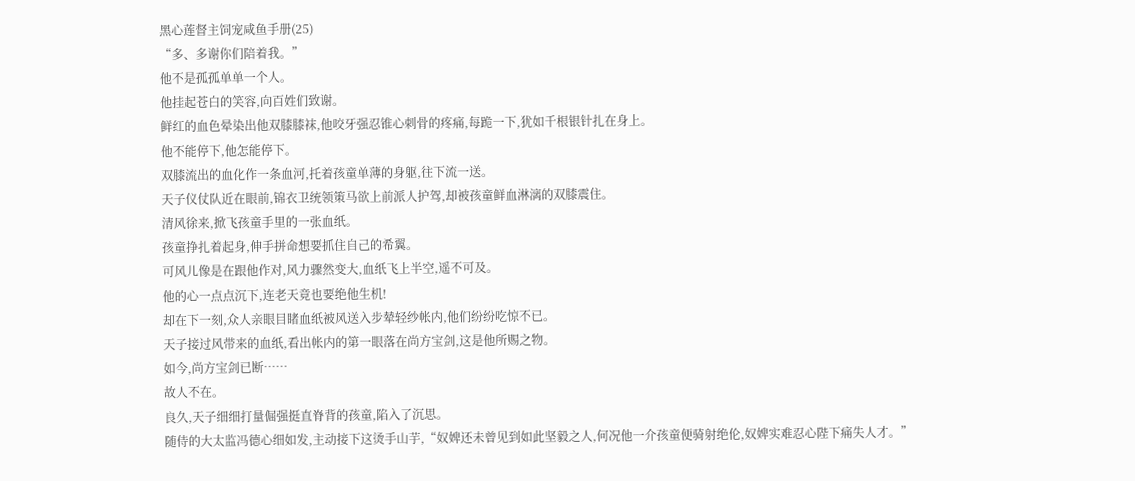黑心莲督主饲宠咸鱼手册(25)
“多、多谢你们陪着我。”
他不是孤孤单单一个人。
他挂起苍白的笑容,向百姓们致谢。
鲜红的血色晕染出他双膝膝袜,他咬牙强忍锥心刺骨的疼痛,每跪一下,犹如千根银针扎在身上。
他不能停下,他怎能停下。
双膝流出的血化作一条血河,托着孩童单薄的身躯,往下流一送。
天子仪仗队近在眼前,锦衣卫统领策马欲上前派人护驾,却被孩童鲜血淋漓的双膝震住。
清风徐来,掀飞孩童手里的一张血纸。
孩童挣扎着起身,伸手拼命想要抓住自己的希翼。
可风儿像是在跟他作对,风力骤然变大,血纸飞上半空,遥不可及。
他的心一点点沉下,连老天竟也要绝他生机!
却在下一刻,众人亲眼目睹血纸被风送入步辇轻纱帐内,他们纷纷吃惊不已。
天子接过风带来的血纸,看出帐内的第一眼落在尚方宝剑,这是他所赐之物。
如今,尚方宝剑已断……
故人不在。
良久,天子细细打量倔强挺直脊背的孩童,陷入了沉思。
随侍的大太监冯德心细如发,主动接下这烫手山芋,“奴婢还未曾见到如此坚毅之人,何况他一介孩童便骑射绝伦,奴婢实难忍心陛下痛失人才。”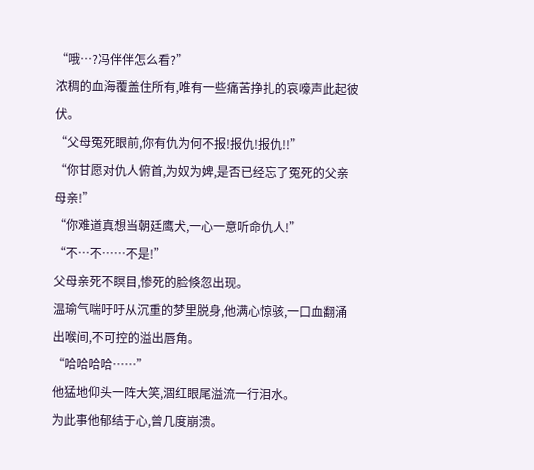“哦…?冯伴伴怎么看?”
浓稠的血海覆盖住所有,唯有一些痛苦挣扎的哀嚎声此起彼伏。
“父母冤死眼前,你有仇为何不报!报仇!报仇!!”
“你甘愿对仇人俯首,为奴为婢,是否已经忘了冤死的父亲母亲!”
“你难道真想当朝廷鹰犬,一心一意听命仇人!”
“不…不……不是!”
父母亲死不瞑目,惨死的脸倏忽出现。
温瑜气喘吁吁从沉重的梦里脱身,他满心惊骇,一口血翻涌出喉间,不可控的溢出唇角。
“哈哈哈哈……”
他猛地仰头一阵大笑,涸红眼尾溢流一行泪水。
为此事他郁结于心,曾几度崩溃。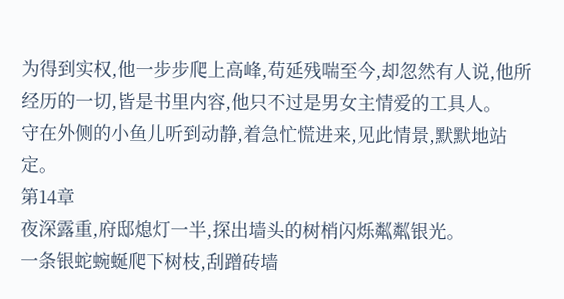为得到实权,他一步步爬上高峰,苟延残喘至今,却忽然有人说,他所经历的一切,皆是书里内容,他只不过是男女主情爱的工具人。
守在外侧的小鱼儿听到动静,着急忙慌进来,见此情景,默默地站定。
第14章
夜深露重,府邸熄灯一半,探出墙头的树梢闪烁粼粼银光。
一条银蛇蜿蜒爬下树枝,刮蹭砖墙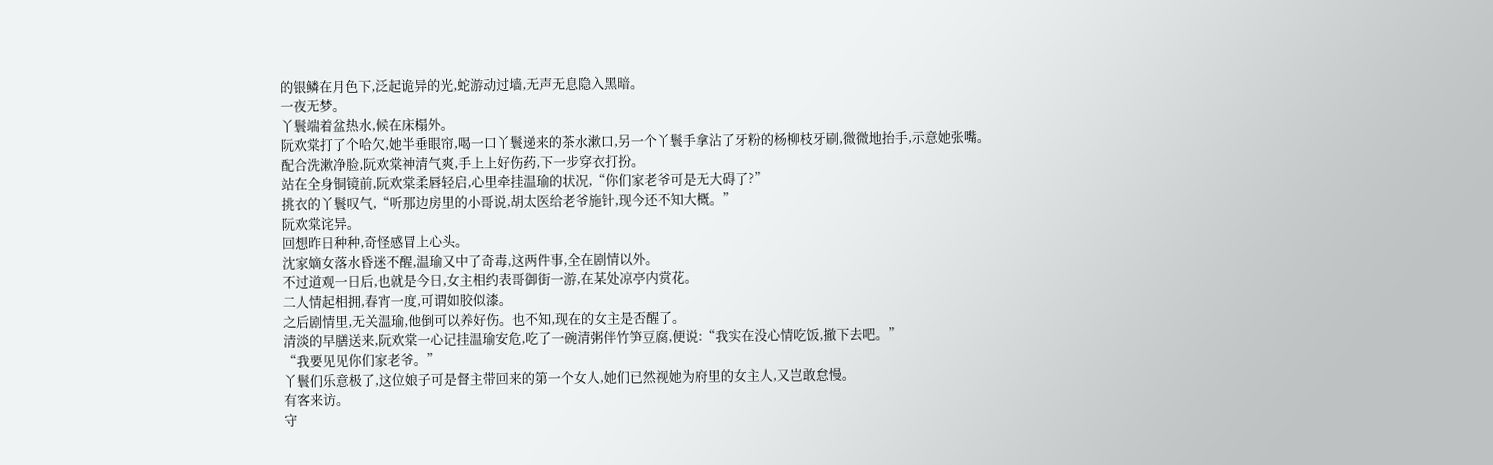的银鳞在月色下,泛起诡异的光,蛇游动过墙,无声无息隐入黑暗。
一夜无梦。
丫鬟端着盆热水,候在床榻外。
阮欢棠打了个哈欠,她半垂眼帘,喝一口丫鬟递来的茶水漱口,另一个丫鬟手拿沾了牙粉的杨柳枝牙刷,微微地抬手,示意她张嘴。
配合洗漱净脸,阮欢棠神清气爽,手上上好伤药,下一步穿衣打扮。
站在全身铜镜前,阮欢棠柔唇轻启,心里牵挂温瑜的状况,“你们家老爷可是无大碍了?”
挑衣的丫鬟叹气,“听那边房里的小哥说,胡太医给老爷施针,现今还不知大概。”
阮欢棠诧异。
回想昨日种种,奇怪感冒上心头。
沈家嫡女落水昏迷不醒,温瑜又中了奇毒,这两件事,全在剧情以外。
不过道观一日后,也就是今日,女主相约表哥御街一游,在某处凉亭内赏花。
二人情起相拥,春宵一度,可谓如胶似漆。
之后剧情里,无关温瑜,他倒可以养好伤。也不知,现在的女主是否醒了。
清淡的早膳送来,阮欢棠一心记挂温瑜安危,吃了一碗清粥伴竹笋豆腐,便说:“我实在没心情吃饭,撤下去吧。”
“我要见见你们家老爷。”
丫鬟们乐意极了,这位娘子可是督主带回来的第一个女人,她们已然视她为府里的女主人,又岂敢怠慢。
有客来访。
守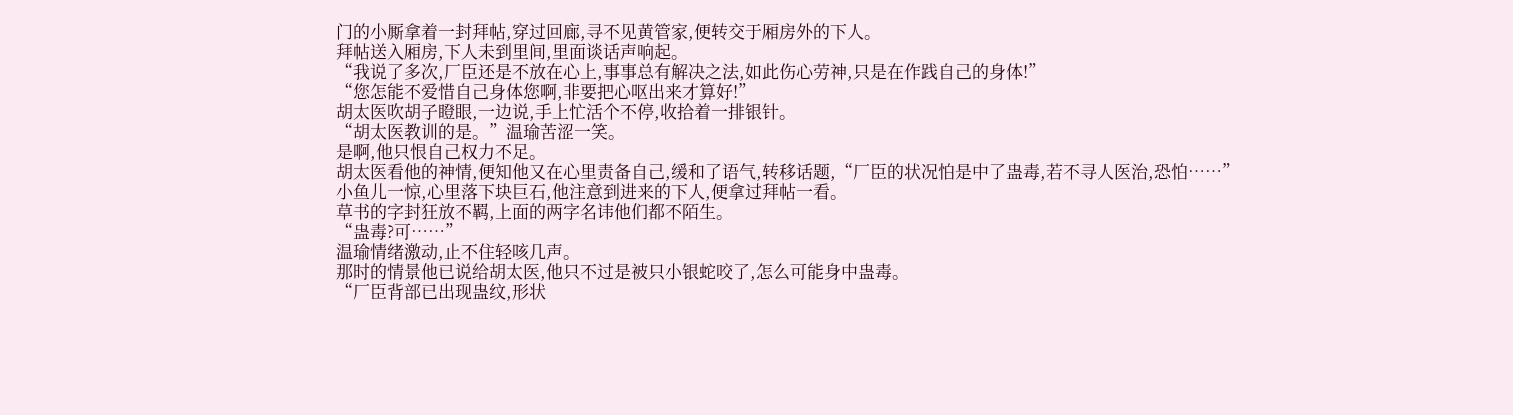门的小厮拿着一封拜帖,穿过回廊,寻不见黄管家,便转交于厢房外的下人。
拜帖送入厢房,下人未到里间,里面谈话声响起。
“我说了多次,厂臣还是不放在心上,事事总有解决之法,如此伤心劳神,只是在作践自己的身体!”
“您怎能不爱惜自己身体您啊,非要把心呕出来才算好!”
胡太医吹胡子瞪眼,一边说,手上忙活个不停,收拾着一排银针。
“胡太医教训的是。”温瑜苦涩一笑。
是啊,他只恨自己权力不足。
胡太医看他的神情,便知他又在心里责备自己,缓和了语气,转移话题,“厂臣的状况怕是中了蛊毒,若不寻人医治,恐怕……”
小鱼儿一惊,心里落下块巨石,他注意到进来的下人,便拿过拜帖一看。
草书的字封狂放不羁,上面的两字名讳他们都不陌生。
“蛊毒?可……”
温瑜情绪激动,止不住轻咳几声。
那时的情景他已说给胡太医,他只不过是被只小银蛇咬了,怎么可能身中蛊毒。
“厂臣背部已出现蛊纹,形状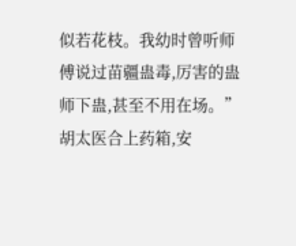似若花枝。我幼时曾听师傅说过苗疆蛊毒,厉害的蛊师下蛊,甚至不用在场。”
胡太医合上药箱,安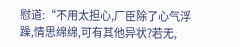慰道:“不用太担心,厂臣除了心气浮躁,情思绵绵,可有其他异状?若无,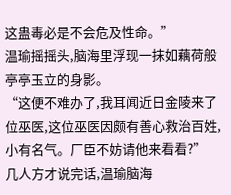这蛊毒必是不会危及性命。”
温瑜摇摇头,脑海里浮现一抹如藕荷般亭亭玉立的身影。
“这便不难办了,我耳闻近日金陵来了位巫医,这位巫医因颇有善心救治百姓,小有名气。厂臣不妨请他来看看?”
几人方才说完话,温瑜脑海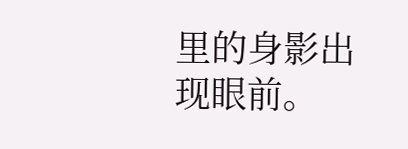里的身影出现眼前。